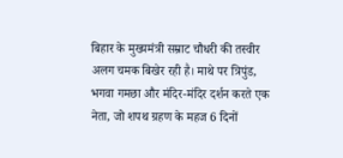बिहार के मुख्यमंत्री सम्राट चौधरी की तस्वीर अलग चमक बिखेर रही है। माथे पर त्रिपुंड, भगवा गमछा और मंदिर-मंदिर दर्शन करते एक नेता, जो शपथ ग्रहण के महज 6 दिनों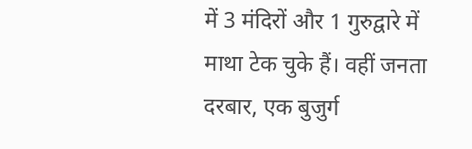में 3 मंदिरों और 1 गुरुद्वारे में माथा टेक चुके हैं। वहीं जनता दरबार, एक बुजुर्ग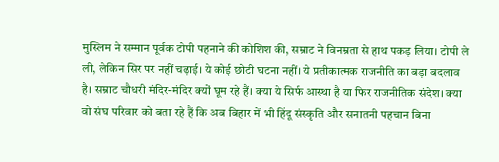मुस्लिम ने सम्मान पूर्वक टोपी पहनाने की कोशिश की, सम्राट ने विनम्रता से हाथ पकड़ लिया। टोपी ले ली, लेकिन सिर पर नहीं चढ़ाई। ये कोई छोटी घटना नहीं। ये प्रतीकात्मक राजनीति का बड़ा बदलाव है। सम्राट चौधरी मंदिर-मंदिर क्यों घूम रहे हैं। क्या ये सिर्फ आस्था है या फिर राजनीतिक संदेश। क्या वो संघ परिवार को बता रहे हैं कि अब बिहार में भी हिंदू संस्कृति और सनातनी पहचान बिना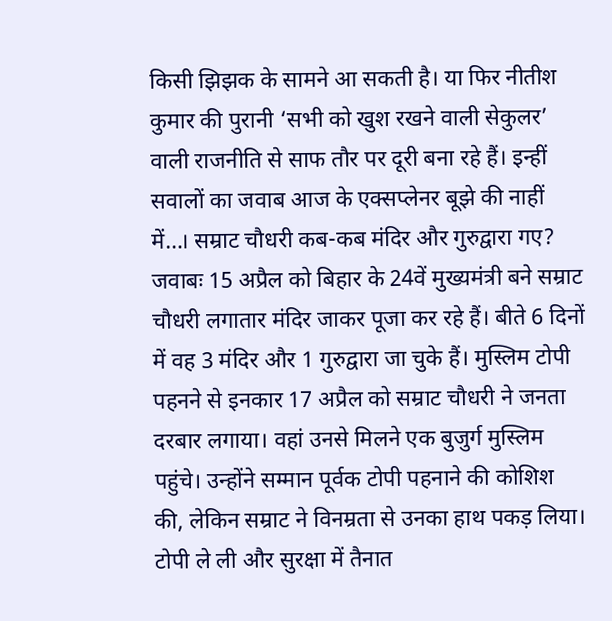किसी झिझक के सामने आ सकती है। या फिर नीतीश कुमार की पुरानी ‘सभी को खुश रखने वाली सेकुलर’ वाली राजनीति से साफ तौर पर दूरी बना रहे हैं। इन्हीं सवालों का जवाब आज के एक्सप्लेनर बूझे की नाहीं में…। सम्राट चौधरी कब-कब मंदिर और गुरुद्वारा गए? जवाबः 15 अप्रैल को बिहार के 24वें मुख्यमंत्री बने सम्राट चौधरी लगातार मंदिर जाकर पूजा कर रहे हैं। बीते 6 दिनों में वह 3 मंदिर और 1 गुरुद्वारा जा चुके हैं। मुस्लिम टोपी पहनने से इनकार 17 अप्रैल को सम्राट चौधरी ने जनता दरबार लगाया। वहां उनसे मिलने एक बुजुर्ग मुस्लिम पहुंचे। उन्होंने सम्मान पूर्वक टोपी पहनाने की कोशिश की, लेकिन सम्राट ने विनम्रता से उनका हाथ पकड़ लिया। टोपी ले ली और सुरक्षा में तैनात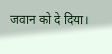जवान को दे दिया।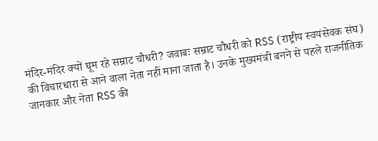मंदिर-मंदिर क्यों घूम रहे सम्राट चौधरी? जवाबः सम्राट चौधरी को RSS (राष्ट्रीय स्वयंसेवक संघ) की विचारधारा से आने वाला नेता नहीं माना जाता है। उनके मुख्यमंत्री बनने से पहले राजनीतिक जानकार और नेता RSS की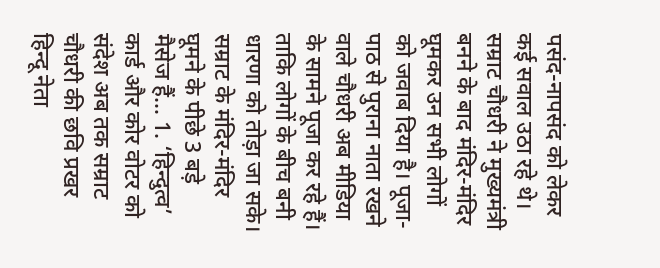पसंद-नापसंद को लेकर कई सवाल उठा रहे थे। सम्राट चौधरी ने मुख्यमंत्री बनने के बाद मंदिर-मंदिर घूमकर उन सभी लोगों को जवाब दिया है। पूजा-पाठ से पुराना नाता रखने वाले चौधरी अब मीडिया के सामने पूजा कर रहे हैं। ताकि लोगों के बीच बनी धारणा को तोड़ा जा सके। सम्राट के मंदिर-मंदिर घूमने के पीछे 3 बड़े मैसेज हैं… 1. ‘हिन्दुत्व’ कार्ड और कोर वोटर को संदेश अब तक सम्राट चौधरी की छवि प्रखर हिन्दू नेता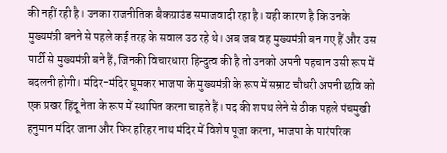की नहीं रही है। उनका राजनीतिक बैकग्राउंड समाजवादी रहा है। यही कारण है कि उनके मुख्यमंत्री बनने से पहले कई तरह के सवाल उठ रहे थे। अब जब वह मुख्यमंत्री बन गए हैं और उस पार्टी से मुख्यमंत्री बने हैं, जिनकी विचारधारा हिन्दुत्व की है तो उनको अपनी पहचान उसी रूप में बदलनी होगी। मंदिर-मंदिर घूमकर भाजपा के मुख्यमंत्री के रूप में सम्राट चौधरी अपनी छवि को एक प्रखर हिंदू नेता के रूप में स्थापित करना चाहते हैं। पद की शपथ लेने से ठीक पहले पंचमुखी हनुमान मंदिर जाना और फिर हरिहर नाथ मंदिर में विशेष पूजा करना, भाजपा के पारंपरिक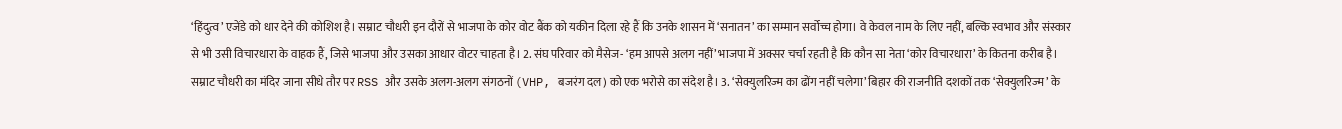‘हिंदुत्व’ एजेंडे को धार देने की कोशिश है। सम्राट चौधरी इन दौरों से भाजपा के कोर वोट बैंक को यकीन दिला रहे हैं कि उनके शासन में ‘सनातन’ का सम्मान सर्वोच्च होगा। वे केवल नाम के लिए नहीं, बल्कि स्वभाव और संस्कार से भी उसी विचारधारा के वाहक हैं, जिसे भाजपा और उसका आधार वोटर चाहता है। 2. संघ परिवार को मैसेज- ‘हम आपसे अलग नहीं’ भाजपा में अक्सर चर्चा रहती है कि कौन सा नेता ‘कोर विचारधारा’ के कितना करीब है। सम्राट चौधरी का मंदिर जाना सीधे तौर पर RSS और उसके अलग-अलग संगठनों (VHP, बजरंग दल) को एक भरोसे का संदेश है। 3. ‘सेक्युलरिज्म का ढोंग नहीं चलेगा’ बिहार की राजनीति दशकों तक ‘सेक्युलरिज्म’ के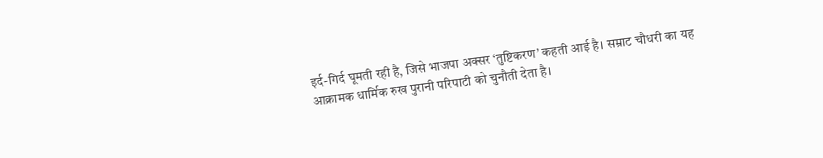इर्द-गिर्द घूमती रही है, जिसे भाजपा अक्सर ‘तुष्टिकरण’ कहती आई है। सम्राट चौधरी का यह आक्रामक धार्मिक रुख पुरानी परिपाटी को चुनौती देता है।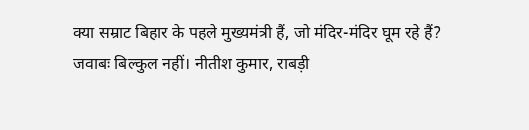क्या सम्राट बिहार के पहले मुख्यमंत्री हैं, जो मंदिर-मंदिर घूम रहे हैं? जवाबः बिल्कुल नहीं। नीतीश कुमार, राबड़ी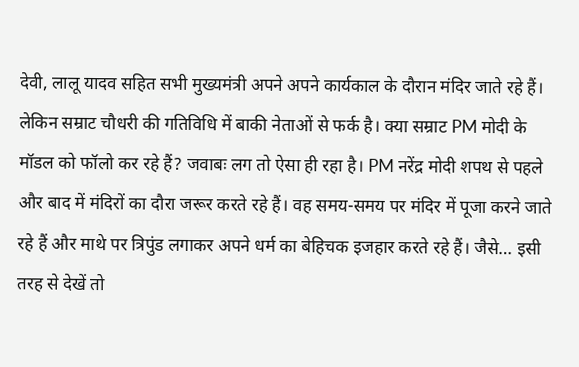देवी, लालू यादव सहित सभी मुख्यमंत्री अपने अपने कार्यकाल के दौरान मंदिर जाते रहे हैं। लेकिन सम्राट चौधरी की गतिविधि में बाकी नेताओं से फर्क है। क्या सम्राट PM मोदी के मॉडल को फॉलो कर रहे हैं? जवाबः लग तो ऐसा ही रहा है। PM नरेंद्र मोदी शपथ से पहले और बाद में मंदिरों का दौरा जरूर करते रहे हैं। वह समय-समय पर मंदिर में पूजा करने जाते रहे हैं और माथे पर त्रिपुंड लगाकर अपने धर्म का बेहिचक इजहार करते रहे हैं। जैसे… इसी तरह से देखें तो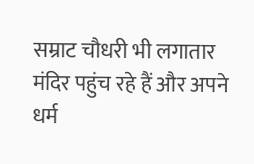सम्राट चौधरी भी लगातार मंदिर पहुंच रहे हैं और अपने धर्म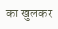का खुलकर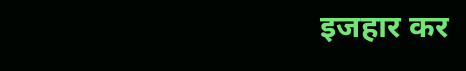इजहार कर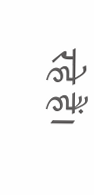रहे हैं।